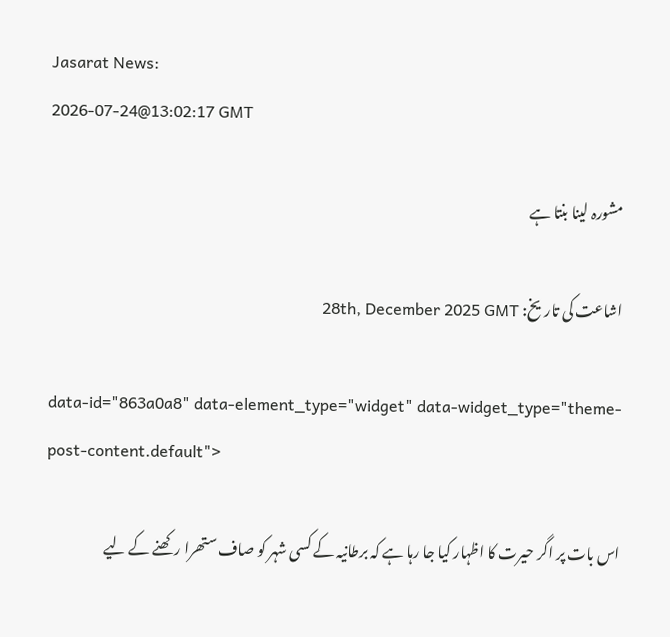Jasarat News:
2026-07-24@13:02:17 GMT

مشورہ لینا بنتا ہے

اشاعت کی تاریخ: 28th, December 2025 GMT

data-id="863a0a8" data-element_type="widget" data-widget_type="theme-post-content.default">

اس بات پر اگر حیرت کا اظہار کیا جا رہا ہے کہ برطانیہ کے کسی شہر کو صاف ستھرا رکھنے کے لیے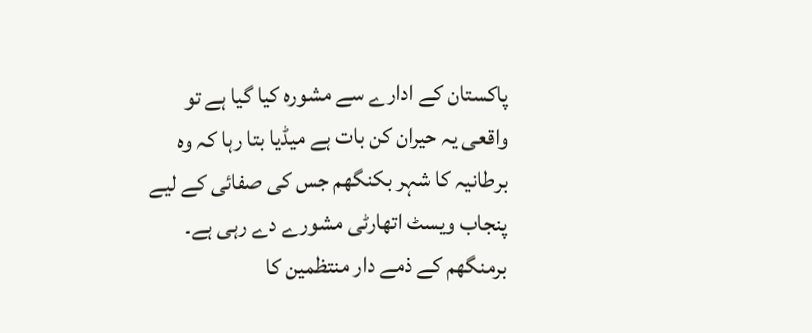پاکستان کے ادارے سے مشورہ کیا گیا ہے تو واقعی یہ حیران کن بات ہے میڈیا بتا رہا کہ وہ برطانیہ کا شہر بکنگھم جس کی صفائی کے لیے پنجاب ویسٹ اتھارٹی مشورے دے رہی ہے۔ برمنگھم کے ذمے دار منتظمین کا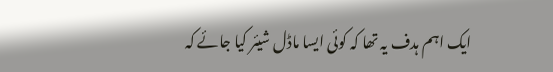ایک اہم ہدف یہ تھا کہ کوئی ایسا ماڈل شیئر کیا جائے کہ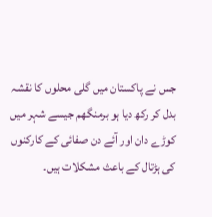جس نے پاکستان میں گلی محلوں کا نقشہ بدل کر رکھ دیا ہو برمنگھم جیسے شہر میں کوڑے دان اور آئے دن صفائی کے کارکنوں کی ہڑتال کے باعث مشکلات ہیں۔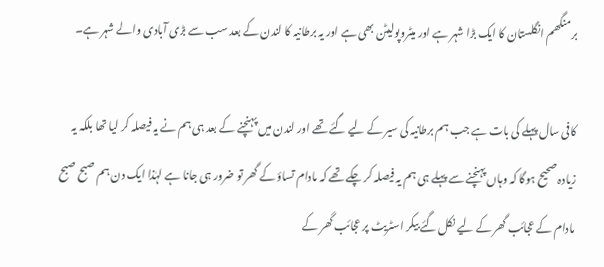برمنگھم انگلستان کا ایک بڑا شہر ہے اور میٹروپولیٹن بھی ہے اور یہ برطانیہ کا لندن کے بعد سب سے بڑی آبادی والے شہر ہے۔

کافی سال پہلے کی بات ہے جب ہم برطانیہ کی سیر کے لیے گئے تھے اور لندن میں پہنچنے کے بعد ہی ہم نے یہ فیصلہ کر لیا تھا بلکہ یہ زیادہ صحیح ہوگا کہ وہاں پہنچنے سے پہلے ہی ہم یہ فیصلہ کر چکے تھے کہ مادام تساؤ کے گھر تو ضرور ہی جانا ہے لہٰذا ایک دن ہم صبح صبح مادام کے عجائب گھر کے لیے نکل گئے بیکر اسٹریٹ پر عجائب گھر کے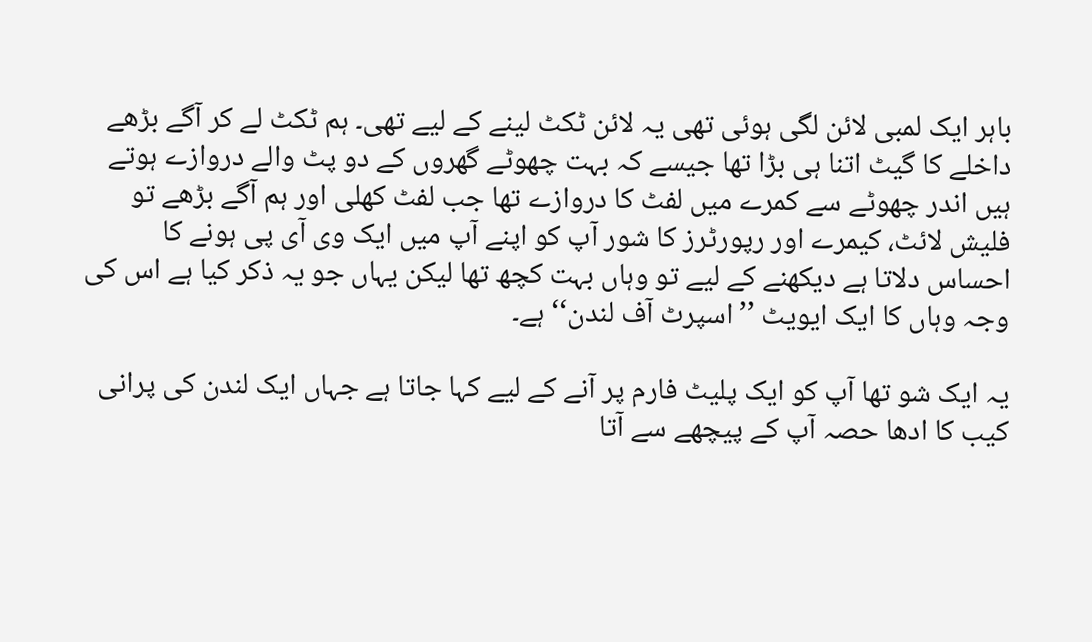باہر ایک لمبی لائن لگی ہوئی تھی یہ لائن ٹکٹ لینے کے لیے تھی۔ ہم ٹکٹ لے کر آگے بڑھے داخلے کا گیٹ اتنا ہی بڑا تھا جیسے کہ بہت چھوٹے گھروں کے دو پٹ والے دروازے ہوتے ہیں اندر چھوٹے سے کمرے میں لفٹ کا دروازے تھا جب لفٹ کھلی اور ہم آگے بڑھے تو فلیش لائٹ، کیمرے اور رپورٹرز کا شور آپ کو اپنے آپ میں ایک وی آی پی ہونے کا احساس دلاتا ہے دیکھنے کے لیے تو وہاں بہت کچھ تھا لیکن یہاں جو یہ ذکر کیا ہے اس کی وجہ وہاں کا ایک ایویٹ ’’اسپرٹ آف لندن‘‘ ہے۔

یہ ایک شو تھا آپ کو ایک پلیٹ فارم پر آنے کے لیے کہا جاتا ہے جہاں ایک لندن کی پرانی کیب کا ادھا حصہ آپ کے پیچھے سے آتا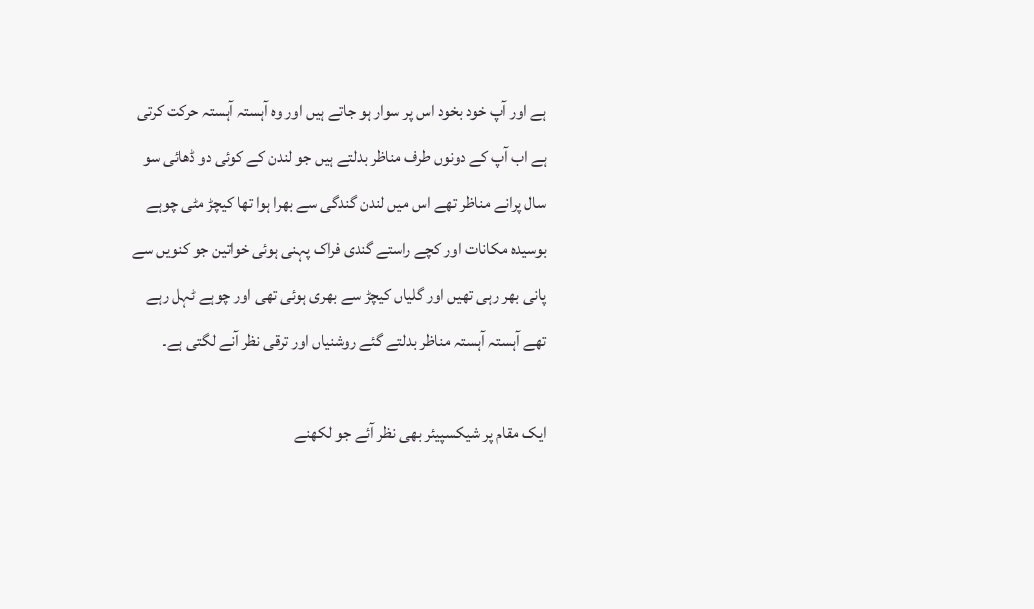ہے اور آپ خود بخود اس پر سوار ہو جاتے ہیں اور وہ آہستہ آہستہ حرکت کرتی ہے اب آپ کے دونوں طرف مناظر بدلتے ہیں جو لندن کے کوئی دو ڈھائی سو سال پرانے مناظر تھے اس میں لندن گندگی سے بھرا ہوا تھا کیچڑ مٹی چوہے بوسیدہ مکانات اور کچے راستے گندی فراک پہنی ہوئی خواتین جو کنویں سے پانی بھر رہی تھیں اور گلیاں کیچڑ سے بھری ہوئی تھی اور چوہے ٹہل رہے تھے آہستہ آہستہ مناظر بدلتے گئے روشنیاں اور ترقی نظر آنے لگتی ہے۔

ایک مقام پر شیکسپیئر بھی نظر آئے جو لکھنے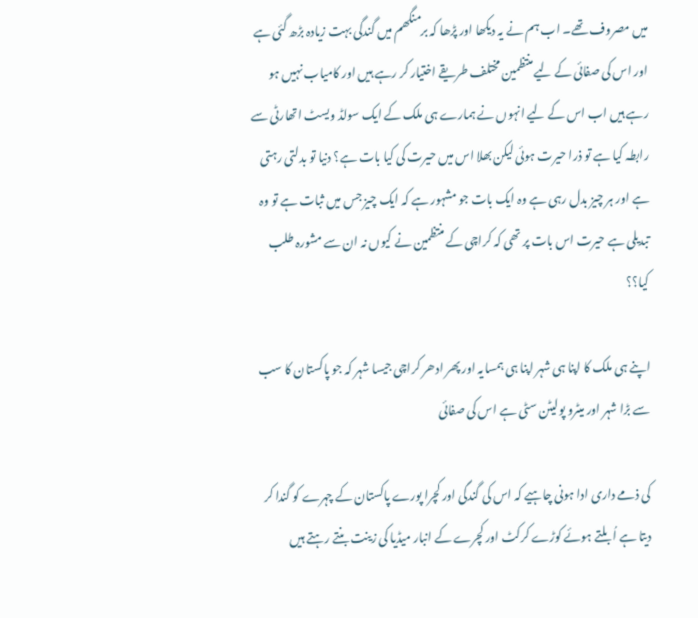میں مصروف تھے۔ اب ہم نے یہ دیکھا اور پڑھا کہ برمنگھم میں گندگی بہت زیادہ بڑھ گئی ہے اور اس کی صفائی کے لیے منتظمین مختلف طریقے اختیار کر رہے ہیں اور کامیاب نہیں ہو رہے ہیں اب اس کے لیے انہوں نے ہمارے ہی ملک کے ایک سولڈ ویسٹ اتھارٹی سے رابطہ کیا ہے تو ذرا حیرت ہوئی لیکن بھلا اس میں حیرت کی کیا بات ہے؟ دنیا تو بدلتی رہتی ہے اور ہر چیز بدل رہی ہے وہ ایک بات جو مشہور ہے کہ ایک چیز جس میں ثبات ہے تو وہ تبدیلی ہے حیرت اس بات پر تھی کہ کراچی کے منتظمین نے کیوں نہ ان سے مشورہ طلب کیا؟؟

اپنے ہی ملک کا اپنا ہی شہر اپنا ہی ہمسایہ اور پھر ادھر کراچی جیسا شہر کہ جو پاکستان کا سب سے بڑا شہر اور میٹرو پولیٹن سٹی ہے اس کی صفائی

کی ذمے داری ادا ہونی چاہیے کہ اس کی گندگی اور کچرا پورے پاکستان کے چہرے کو گندا کر دیتا ہے اُبلتے ہوئے کوڑے کرکٹ اور کچرے کے انبار میڈیا کی زینت بنتے رہتے ہیں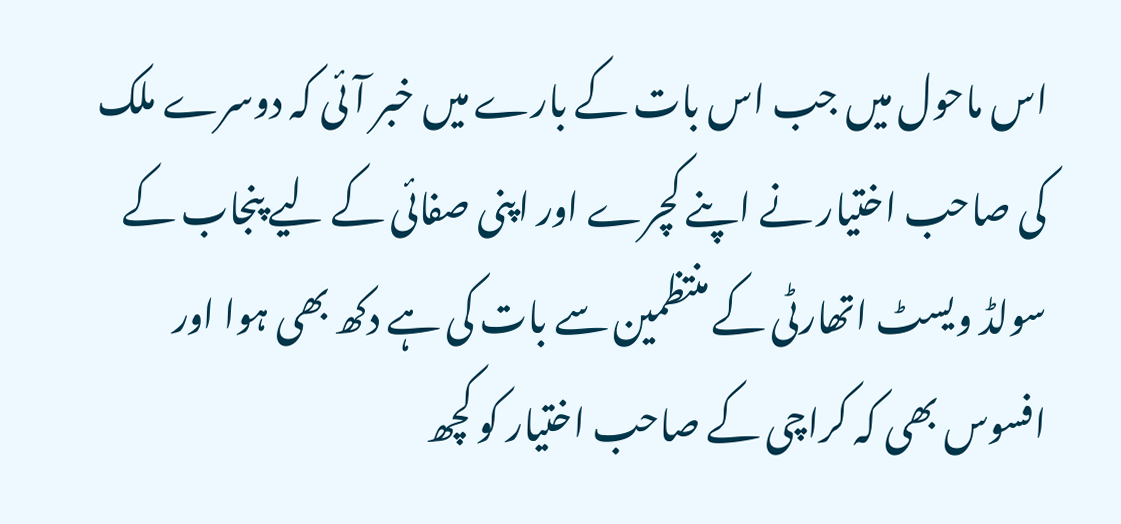اس ماحول میں جب اس بات کے بارے میں خبر آئی کہ دوسرے ملک کی صاحب اختیار نے اپنے کچرے اور اپنی صفائی کے لیے پنجاب کے سولڈ ویسٹ اتھارٹی کے منتظمین سے بات کی ہے دکھ بھی ہوا اور افسوس بھی کہ کراچی کے صاحب اختیار کو کچھ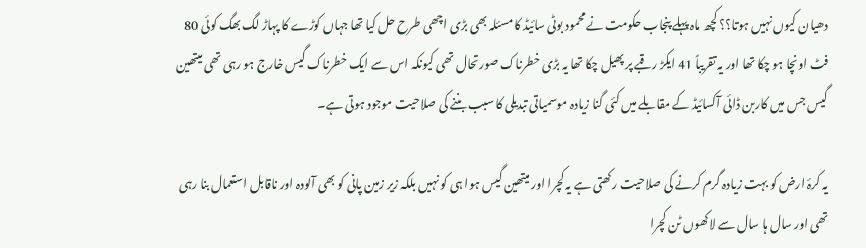دھیان کیوں نہیں ہوتا؟؟ کچھ ماہ پہلے پنجاب حکومت نے محمود بوٹی سائیڈ کا مسئلہ بھی بڑی اچھی طرح حل کیا تھا جہاں کوڑے کا پہاڑ لگ بھگ کوئی 80 فٹ اونچا ہو چکا تھا اور یہ تقریباً 41 ایکڑ رقبے پر پھیل چکا تھا یہ بڑی خطرناک صورتحال تھی کیونکہ اس سے ایک خطرناک گیس خارج ہو رہی تھی میتھین گیس جس میں کاربن ڈائی آکسائیڈ کے مقابلے میں کئی گنا زیادہ موسمیاتی تبدیلی کا سبب بننے کی صلاحیت موجود ہوتی ہے۔

یہ کرۂ ارض کو بہت زیادہ گرم کرنے کی صلاحیت رکھتی ہے یہ کچرا اور میتھین گیس ہوا ہی کو نہیں بلکہ زیر زمین پانی کو بھی آلودہ اور ناقابل استعمال بنا رہی تھی اور سال ہا سال سے لاکھوں ٹن کچرا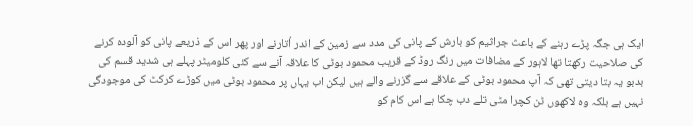ایک ہی جگہ پڑے رہنے کے باعث جراثیم کو بارش کے پانی کی مدد سے زمین کے اندر اُتارنے اور پھر اس کے ذریعے پانی کو آلودہ کرنے کی صلاحیت رکھتا تھا لاہور کے مضافات میں رنگ روڈ کے قریب محمود بوٹی کا علاقہ آنے سے کئی کلومیٹر پہلے ہی شدید قسم کی بدبو یہ بتا دیتی تھی کہ آپ محمود بوٹی کے علاقے سے گزرنے والے ہیں لیکن اب یہاں پر محمود بوٹی میں کوڑے کرکٹ کی موجودگی نہیں ہے بلکہ وہ لاکھوں ٹن کچرا مٹی تلے دب چکا ہے اس کام کو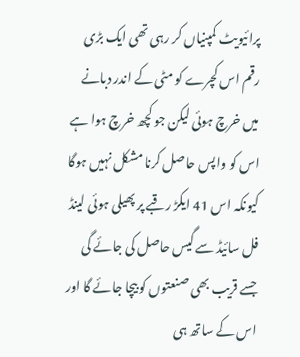پرائیویٹ کمپنیاں کر رہی تھی ایک بڑی رقم اس کچرے کو مٹی کے اندر دبانے میں خرچ ہوئی لیکن جو کچھ خرچ ہوا ہے اس کو واپس حاصل کرنا مشکل نہیں ہوگا کیونکہ اس 41 ایکڑ رقبے پر پھیلی ہوئی لینڈ فل سائیڈ سے گیس حاصل کی جائے گی جسے قریب بھی صنعتوں کو بیچا جائے گا اور اس کے ساتھ ہی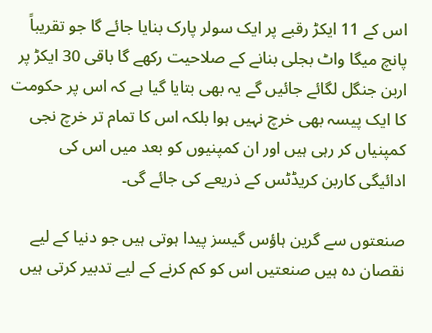اس کے 11 ایکڑ رقبے پر ایک سولر پارک بنایا جائے گا جو تقریباً پانچ میگا واٹ بجلی بنانے کے صلاحیت رکھے گا باقی 30 ایکڑ پر اربن جنگل لگائے جائیں گے یہ بھی بتایا گیا ہے کہ اس پر حکومت کا ایک پیسہ بھی خرچ نہیں ہوا بلکہ اس کا تمام تر خرچ نجی کمپنیاں کر رہی ہیں اور ان کمپنیوں کو بعد میں اس کی ادائیگی کاربن کریڈٹس کے ذریعے کی جائے گی۔

صنعتوں سے گرین ہاؤس گیسز پیدا ہوتی ہیں جو دنیا کے لیے نقصان دہ ہیں صنعتیں اس کو کم کرنے کے لیے تدبیر کرتی ہیں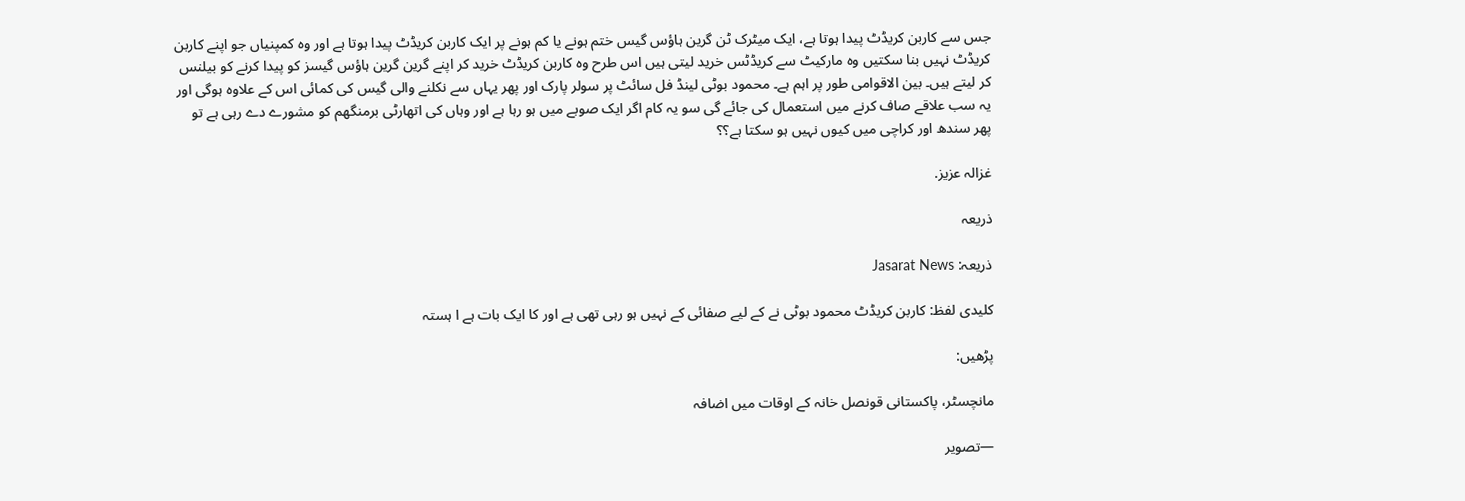جس سے کاربن کریڈٹ پیدا ہوتا ہے، ایک میٹرک ٹن گرین ہاؤس گیس ختم ہونے یا کم ہونے پر ایک کاربن کریڈٹ پیدا ہوتا ہے اور وہ کمپنیاں جو اپنے کاربن کریڈٹ نہیں بنا سکتیں وہ مارکیٹ سے کریڈٹس خرید لیتی ہیں اس طرح وہ کاربن کریڈٹ خرید کر اپنے گرین گرین ہاؤس گیسز کو پیدا کرنے کو بیلنس کر لیتے ہیں۔ بین الاقوامی طور پر اہم ہے۔ محمود بوٹی لینڈ فل سائٹ پر سولر پارک اور پھر یہاں سے نکلنے والی گیس کی کمائی اس کے علاوہ ہوگی اور یہ سب علاقے صاف کرنے میں استعمال کی جائے گی سو یہ کام اگر ایک صوبے میں ہو رہا ہے اور وہاں کی اتھارٹی برمنگھم کو مشورے دے رہی ہے تو پھر سندھ اور کراچی میں کیوں نہیں ہو سکتا ہے؟؟

غزالہ عزیز.

ذریعہ

ذریعہ: Jasarat News

کلیدی لفظ: کاربن کریڈٹ محمود بوٹی نے کے لیے صفائی کے نہیں ہو رہی تھی ہے اور کا ایک بات ہے ا ہستہ

پڑھیں:

مانچسٹر، پاکستانی قونصل خانہ کے اوقات میں اضافہ

—تصویر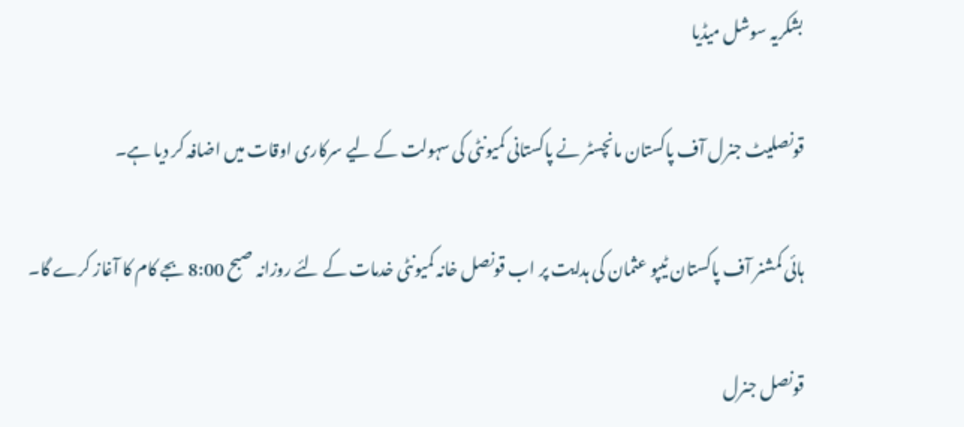بشکریہ سوشل میڈیا

قونصلیٹ جنرل آف پاکستان مانچسٹر نے پاکستانی کمیونٹی کی سہولت کے لیے سرکاری اوقات میں اضافہ کر دیا ہے۔

ہائی کمشنر آف پاکستان ٹیپو عثمان کی ہدایت پر اب قونصل خانہ کمیونٹی خدمات کے لئے روزانہ صبح 8:00 بجے کام کا آغاز کرے گا۔

قونصل جنرل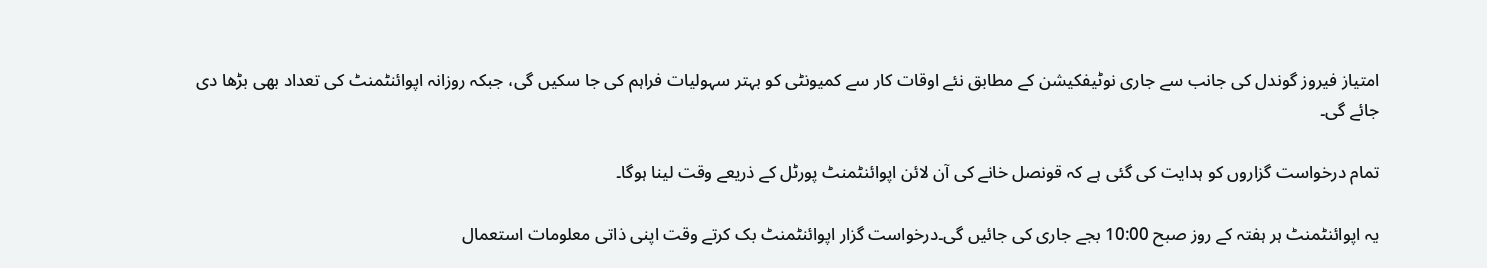امتیاز فیروز گوندل کی جانب سے جاری نوٹیفکیشن کے مطابق نئے اوقات کار سے کمیونٹی کو بہتر سہولیات فراہم کی جا سکیں گی، جبکہ روزانہ اپوائنٹمنٹ کی تعداد بھی بڑھا دی جائے گی۔

تمام درخواست گزاروں کو ہدایت کی گئی ہے کہ قونصل خانے کی آن لائن اپوائنٹمنٹ پورٹل کے ذریعے وقت لینا ہوگا۔

یہ اپوائنٹمنٹ ہر ہفتہ کے روز صبح 10:00 بجے جاری کی جائیں گی۔درخواست گزار اپوائنٹمنٹ بک کرتے وقت اپنی ذاتی معلومات استعمال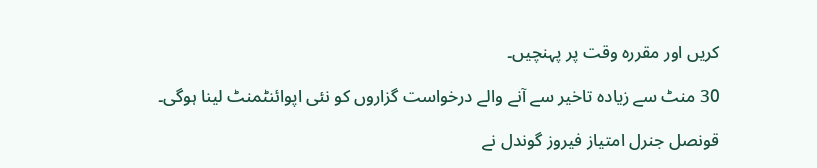کریں اور مقررہ وقت پر پہنچیں۔

30 منٹ سے زیادہ تاخیر سے آنے والے درخواست گزاروں کو نئی اپوائنٹمنٹ لینا ہوگی۔

قونصل جنرل امتیاز فیروز گوندل نے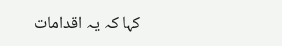کہا کہ یہ اقدامات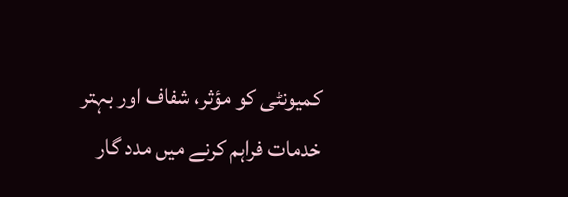کمیونٹی کو مؤثر، شفاف اور بہتر خدمات فراہم کرنے میں مدد گار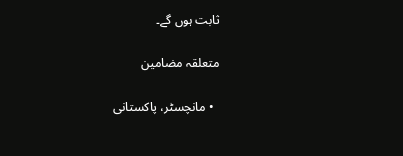ثابت ہوں گے۔

متعلقہ مضامین

  • مانچسٹر، پاکستانی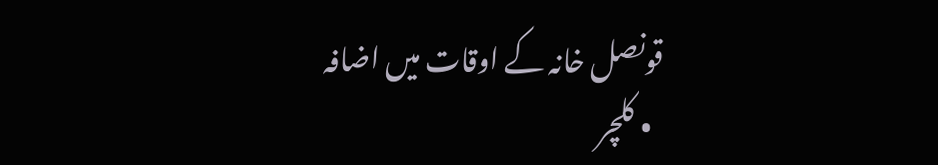قونصل خانہ کے اوقات میں اضافہ
  • کلچر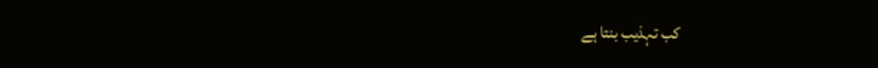کب تہذیب بنتا ہے